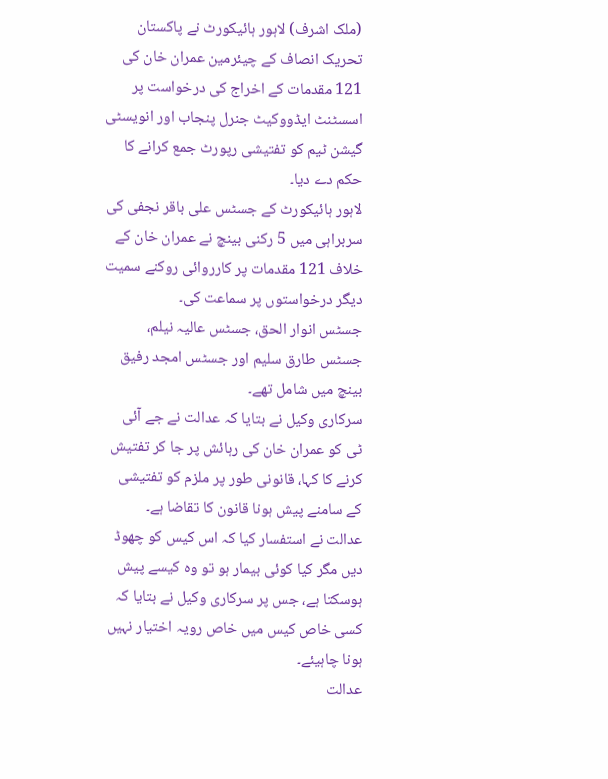(ملک اشرف) لاہور ہائیکورٹ نے پاکستان تحریک انصاف کے چیئرمین عمران خان کی 121 مقدمات کے اخراج کی درخواست پر اسسٹنٹ ایڈووکیٹ جنرل پنجاب اور انویسٹی گیشن ٹیم کو تفتیشی رپورٹ جمع کرانے کا حکم دے دیا۔
لاہور ہائیکورٹ کے جسٹس علی باقر نجفی کی سربراہی میں 5 رکنی بینچ نے عمران خان کے خلاف 121 مقدمات پر کارروائی روکنے سمیت دیگر درخواستوں پر سماعت کی۔
جسٹس انوار الحق، جسٹس عالیہ نیلم، جسٹس طارق سلیم اور جسٹس امجد رفیق بینچ میں شامل تھے۔
سرکاری وکیل نے بتایا کہ عدالت نے جے آئی ٹی کو عمران خان کی رہائش پر جا کر تفتیش کرنے کا کہا، قانونی طور پر ملزم کو تفتیشی کے سامنے پیش ہونا قانون کا تقاضا ہے۔
عدالت نے استفسار کیا کہ اس کیس کو چھوڈ دیں مگر کیا کوئی بیمار ہو تو وہ کیسے پیش ہوسکتا ہے، جس پر سرکاری وکیل نے بتایا کہ کسی خاص کیس میں خاص رویہ اختیار نہیں ہونا چاہیئے۔
عدالت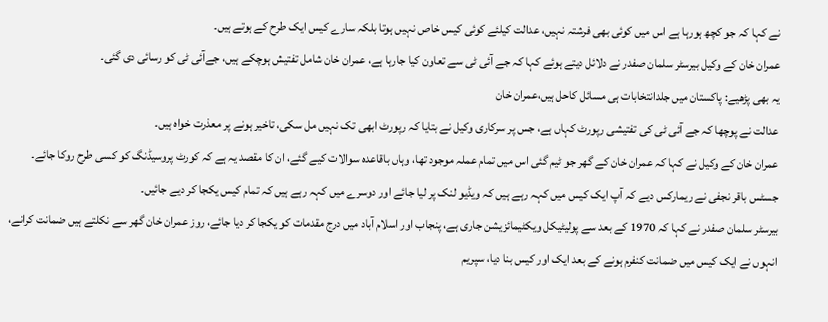نے کہا کہ جو کچھ ہورہا ہے اس میں کوئی بھی فرشتہ نہیں، عدالت کیلئے کوئی کیس خاص نہیں ہوتا بلکہ سارے کیس ایک طرح کے ہوتے ہیں۔
عمران خان کے وکیل بیرسٹر سلمان صفدر نے دلائل دیتے ہوئے کہا کہ جے آئی ٹی سے تعاون کیا جارہا ہے، عمران خان شامل تفتیش ہوچکے ہیں، جےآئی ٹی کو رسائی دی گئی۔
یہ بھی پڑھیے: پاکستان میں جلدانتخابات ہی مسائل کاحل ہیں،عمران خان
عدالت نے پوچھا کہ جے آئی ٹی کی تفتیشی رپورٹ کہاں ہے، جس پر سرکاری وکیل نے بتایا کہ رپورٹ ابھی تک نہیں مل سکی، تاخیر ہونے پر معذرت خواہ ہیں۔
عمران خان کے وکیل نے کہا کہ عمران خان کے گھر جو ٹیم گئی اس میں تمام عملہ موجود تھا، وہاں باقاعدہ سوالات کیے گئے، ان کا مقصد یہ ہے کہ کورٹ پروسیڈنگ کو کسی طرح روکا جائے۔
جسٹس باقر نجفی نے ریمارکس دیے کہ آپ ایک کیس میں کہہ رہے ہیں کہ ویڈیو لنک پر لیا جائے اور دوسرے میں کہہ رہے ہیں کہ تمام کیس یکجا کر دیے جائیں۔
بیرسٹر سلمان صفدر نے کہا کہ 1970 کے بعد سے پولیٹیکل ویکٹیمائزیشن جاری ہے، پنجاب اور اسلام آباد میں درج مقدمات کو یکجا کر دیا جائے، روز عمران خان گھر سے نکلتے ہیں ضمانت کرانے، انہوں نے ایک کیس میں ضمانت کنفرم ہونے کے بعد ایک اور کیس بنا دیا، سپریم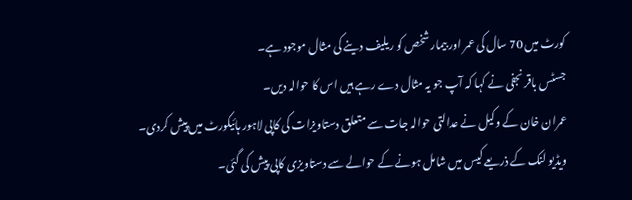کورٹ میں 70 سال کی عمر اور بیمار شخص کو ریلیف دینے کی مثال موجود ہے۔
جسٹس باقر نجفی نے کہا کہ آپ جو یہ مثال دے رہے ہیں اس کا حوالہ دیں۔
عمران خان کے وکیل نے عدالتی حوالہ جات سے متعلق دستاویزات کی کاپی لاہور ہائیکورٹ میں پیش کردی۔
ویڈیو لنک کے ذریعے کیس میں شامل ہونے کے حوالے سے دستاویزی کاپی پیش کی گئی۔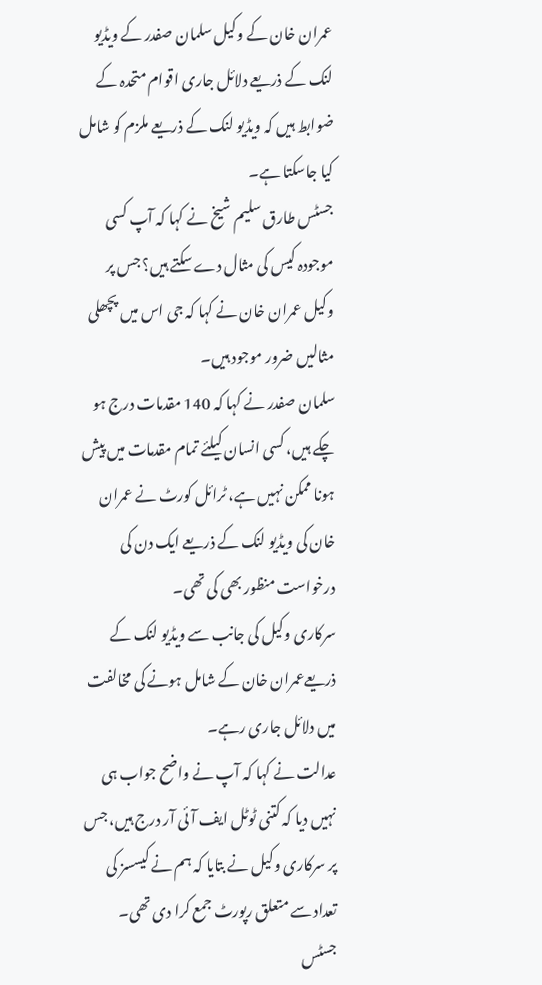عمران خان کے وکیل سلمان صفدر کے ویڈیو لنک کے ذریعے دلائل جاری اقوام متحدہ کے ضوابط ہیں کہ ویڈیو لنک کے ذریعے ملزم کو شامل کیا جاسکتا ہے۔
جسٹس طارق سلیم شیخ نے کہا کہ آپ کسی موجودہ کیس کی مثال دے سکتے ہیں؟ جس پر وکیل عمران خان نے کہا کہ جی اس میں پچھلی مثالیں ضرور موجود ہیں۔
سلمان صفدر نے کہا کہ 140 مقدمات درج ہو چکے ہیں، کسی انسان کیلئے تمام مقدمات میں پیش ہونا ممکن نہیں ہے، ٹرائل کورٹ نے عمران خان کی ویڈیو لنک کے ذریعے ایک دن کی درخواست منظور بھی کی تھی۔
سرکاری وکیل کی جانب سے ویڈیو لنک کے ذریعےعمران خان کے شامل ہونے کی مخالفت میں دلائل جاری رہے۔
عدالت نے کہا کہ آپ نے واضح جواب ہی نہیں دیا کہ کتنی ٹوٹل ایف آئی آر درج ہیں، جس پر سرکاری وکیل نے بتایا کہ ہم نے کیسسز کی تعداد سے متعلق رپورٹ جمع کرا دی تھی۔
جسٹس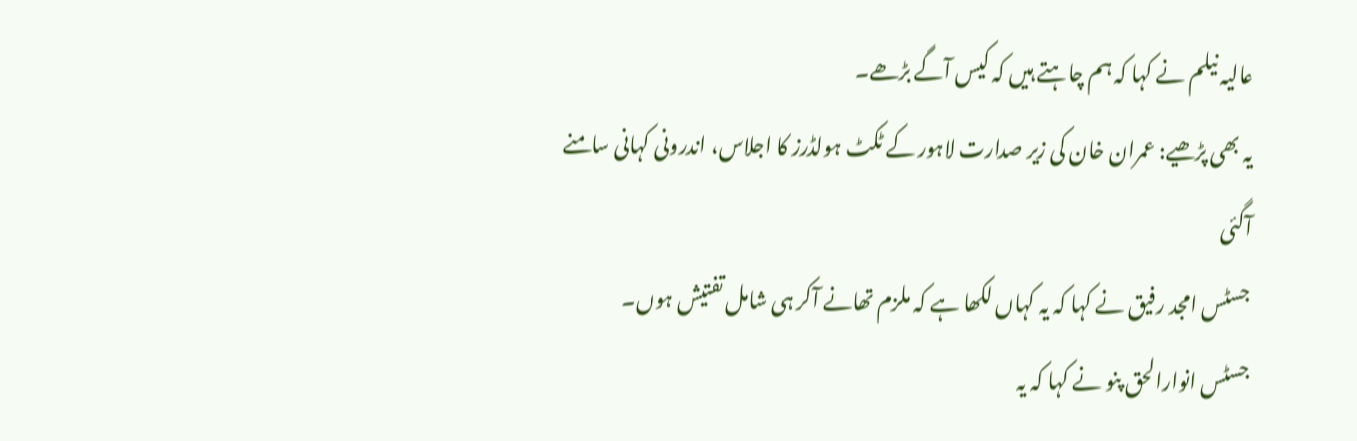عالیہ نیلم نے کہا کہ ہم چاہتے ہیں کہ کیس آگے بڑھے۔
یہ بھی پڑھیے: عمران خان کی زیر صدارت لاہور کے ٹکٹ ہولڈرز کا اجلاس، اندرونی کہانی سامنے آگئی
جسٹس امجد رفیق نے کہا کہ یہ کہاں لکھا ہے کہ ملزم تھانے آکر ہی شامل تفتیش ہوں۔
جسٹس انوارالحق پنو نے کہا کہ یہ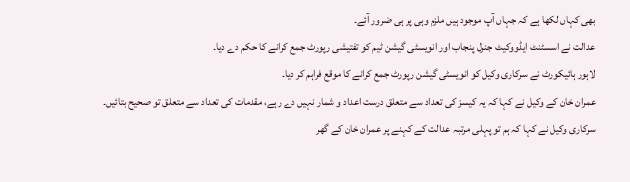بھی کہاں لکھا ہے کہ جہاں آپ موجود ہیں ملزم وہی پر ہی ضرور آئے۔
عدالت نے اسسٹنٹ ایڈووکیٹ جنرل پنجاب اور انویسٹی گیشن ٹیم کو تفتیشی رپورٹ جمع کرانے کا حکم دے دیا۔
لاہور ہائیکورٹ نے سرکاری وکیل کو انویسٹی گیشن رپورٹ جمع کرانے کا موقع فراہم کر دیا۔
عمران خان کے وکیل نے کہا کہ یہ کیسز کی تعداد سے متعلق درست اعداد و شمار نہیں دے رہے، مقدمات کی تعداد سے متعلق تو صحیح بتائیں۔
سرکاری وکیل نے کہا کہ ہم تو پہلی مرتبہ عدالت کے کہنے پر عمران خان کے گھر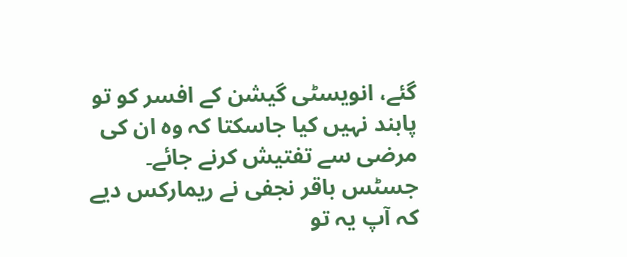گئے، انویسٹی گیشن کے افسر کو تو پابند نہیں کیا جاسکتا کہ وہ ان کی مرضی سے تفتیش کرنے جائے۔
جسٹس باقر نجفی نے ریمارکس دیے کہ آپ یہ تو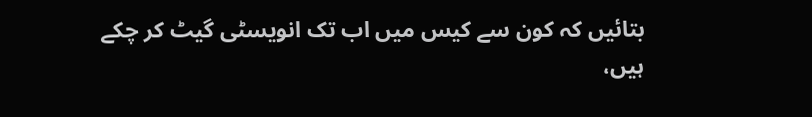بتائیں کہ کون سے کیس میں اب تک انویسٹی گیٹ کر چکے ہیں،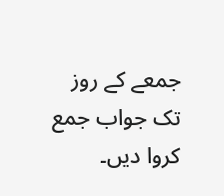جمعے کے روز تک جواب جمع کروا دیں۔